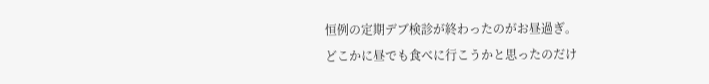恒例の定期デブ検診が終わったのがお昼過ぎ。
どこかに昼でも食べに行こうかと思ったのだけ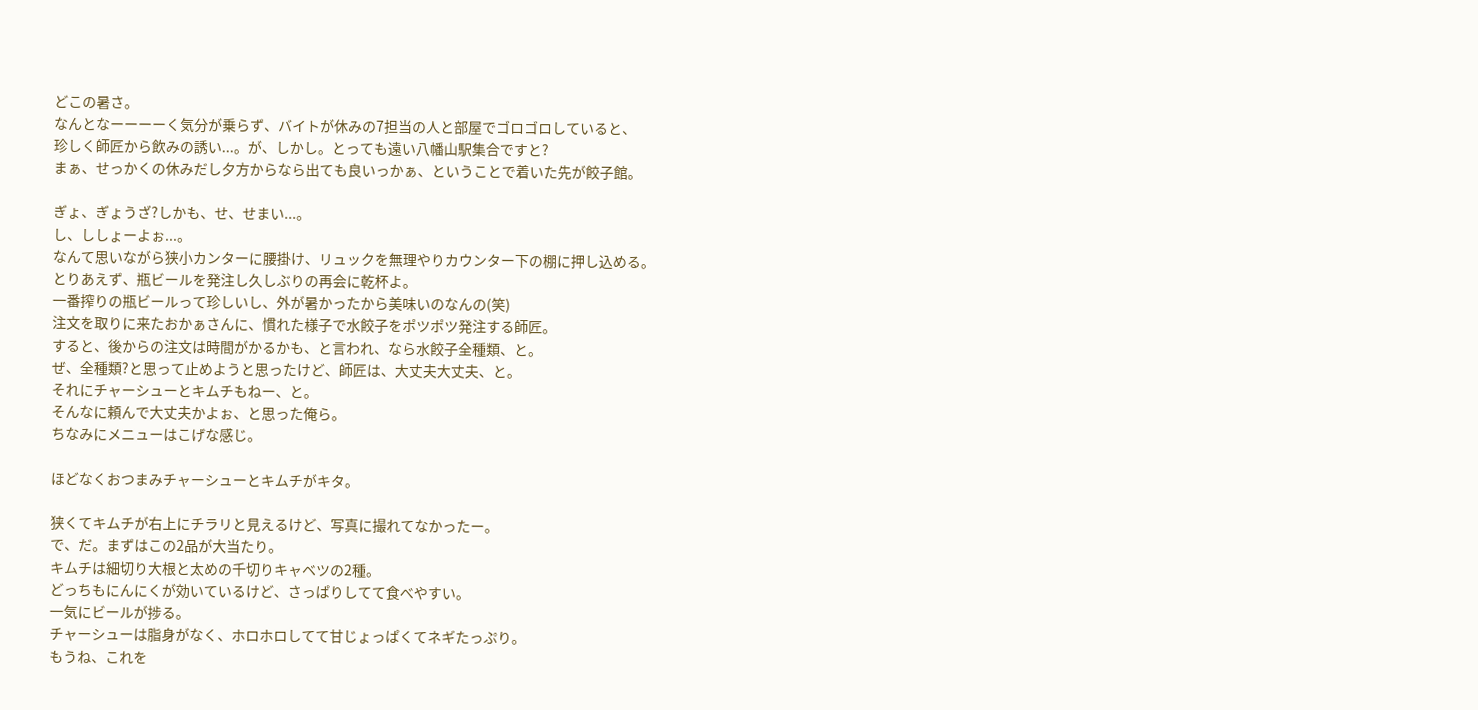どこの暑さ。
なんとなーーーーく気分が乗らず、バイトが休みの7担当の人と部屋でゴロゴロしていると、
珍しく師匠から飲みの誘い...。が、しかし。とっても遠い八幡山駅集合ですと?
まぁ、せっかくの休みだし夕方からなら出ても良いっかぁ、ということで着いた先が餃子館。

ぎょ、ぎょうざ?しかも、せ、せまい...。
し、ししょーよぉ...。
なんて思いながら狭小カンターに腰掛け、リュックを無理やりカウンター下の棚に押し込める。
とりあえず、瓶ビールを発注し久しぶりの再会に乾杯よ。
一番搾りの瓶ビールって珍しいし、外が暑かったから美味いのなんの(笑)
注文を取りに来たおかぁさんに、慣れた様子で水餃子をポツポツ発注する師匠。
すると、後からの注文は時間がかるかも、と言われ、なら水餃子全種類、と。
ぜ、全種類?と思って止めようと思ったけど、師匠は、大丈夫大丈夫、と。
それにチャーシューとキムチもねー、と。
そんなに頼んで大丈夫かよぉ、と思った俺ら。
ちなみにメニューはこげな感じ。

ほどなくおつまみチャーシューとキムチがキタ。

狭くてキムチが右上にチラリと見えるけど、写真に撮れてなかったー。
で、だ。まずはこの2品が大当たり。
キムチは細切り大根と太めの千切りキャベツの2種。
どっちもにんにくが効いているけど、さっぱりしてて食べやすい。
一気にビールが捗る。
チャーシューは脂身がなく、ホロホロしてて甘じょっぱくてネギたっぷり。
もうね、これを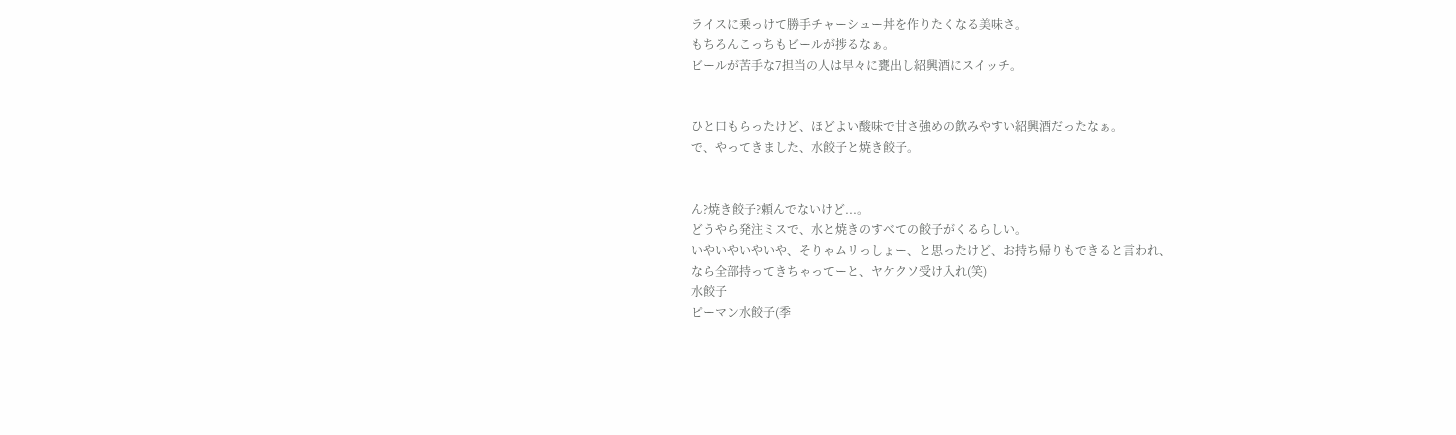ライスに乗っけて勝手チャーシュー丼を作りたくなる美味さ。
もちろんこっちもビールが捗るなぁ。
ビールが苦手な7担当の人は早々に甕出し紹興酒にスイッチ。


ひと口もらったけど、ほどよい酸味で甘さ強めの飲みやすい紹興酒だったなぁ。
で、やってきました、水餃子と焼き餃子。


ん?焼き餃子?頼んでないけど...。
どうやら発注ミスで、水と焼きのすべての餃子がくるらしい。
いやいやいやいや、そりゃムリっしょー、と思ったけど、お持ち帰りもできると言われ、
なら全部持ってきちゃってーと、ヤケクソ受け入れ(笑)
水餃子
ピーマン水餃子(季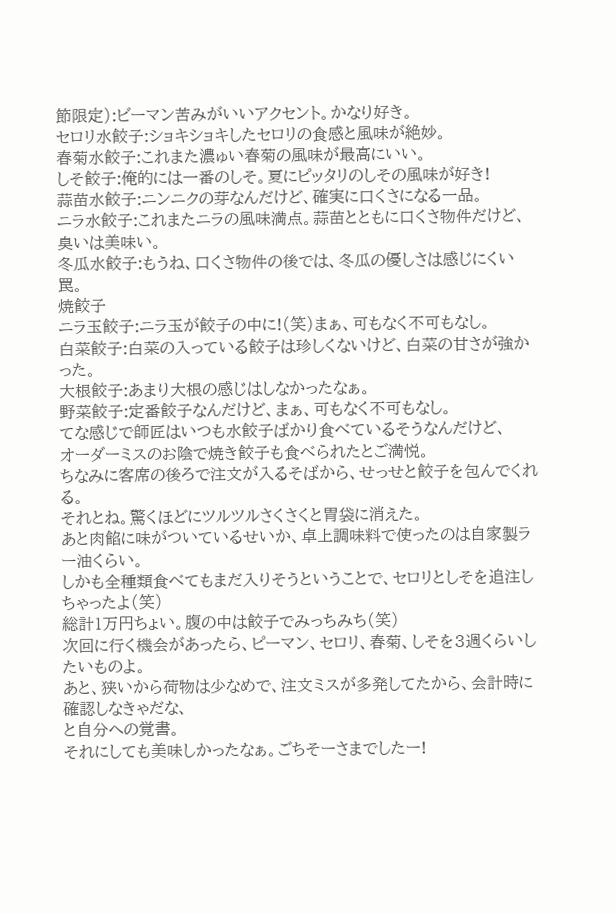節限定):ビーマン苦みがいいアクセント。かなり好き。
セロリ水餃子:ショキショキしたセロリの食感と風味が絶妙。
春菊水餃子:これまた濃ゅい春菊の風味が最高にいい。
しそ餃子:俺的には一番のしそ。夏にピッタリのしその風味が好き!
蒜苗水餃子:ニンニクの芽なんだけど、確実に口くさになる一品。
ニラ水餃子:これまたニラの風味満点。蒜苗とともに口くさ物件だけど、臭いは美味い。
冬瓜水餃子:もうね、口くさ物件の後では、冬瓜の優しさは感じにくい罠。
焼餃子
ニラ玉餃子:ニラ玉が餃子の中に!(笑)まぁ、可もなく不可もなし。
白菜餃子:白菜の入っている餃子は珍しくないけど、白菜の甘さが強かった。
大根餃子:あまり大根の感じはしなかったなぁ。
野菜餃子:定番餃子なんだけど、まぁ、可もなく不可もなし。
てな感じで師匠はいつも水餃子ばかり食べているそうなんだけど、
オーダーミスのお陰で焼き餃子も食べられたとご満悦。
ちなみに客席の後ろで注文が入るそばから、せっせと餃子を包んでくれる。
それとね。驚くほどにツルツルさくさくと胃袋に消えた。
あと肉餡に味がついているせいか、卓上調味料で使ったのは自家製ラー油くらい。
しかも全種類食べてもまだ入りそうということで、セロリとしそを追注しちゃったよ(笑)
総計1万円ちょい。腹の中は餃子でみっちみち(笑)
次回に行く機会があったら、ピーマン、セロリ、春菊、しそを3週くらいしたいものよ。
あと、狭いから荷物は少なめで、注文ミスが多発してたから、会計時に確認しなきゃだな、
と自分への覚書。
それにしても美味しかったなぁ。ごちそーさまでしたー!